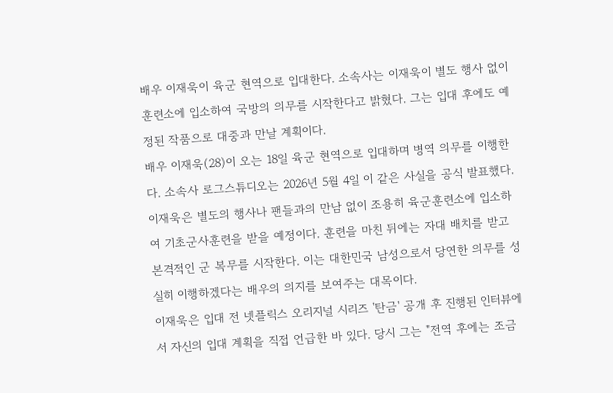배우 이재욱이 육군 현역으로 입대한다. 소속사는 이재욱이 별도 행사 없이 훈련소에 입소하여 국방의 의무를 시작한다고 밝혔다. 그는 입대 후에도 예정된 작품으로 대중과 만날 계획이다.
배우 이재욱(28)이 오는 18일 육군 현역으로 입대하며 병역 의무를 이행한다. 소속사 로그스튜디오는 2026년 5월 4일 이 같은 사실을 공식 발표했다. 이재욱은 별도의 행사나 팬들과의 만남 없이 조용히 육군훈련소에 입소하여 기초군사훈련을 받을 예정이다. 훈련을 마친 뒤에는 자대 배치를 받고 본격적인 군 복무를 시작한다. 이는 대한민국 남성으로서 당연한 의무를 성실히 이행하겠다는 배우의 의지를 보여주는 대목이다.
이재욱은 입대 전 넷플릭스 오리지널 시리즈 '탄금' 공개 후 진행된 인터뷰에서 자신의 입대 계획을 직접 언급한 바 있다. 당시 그는 "전역 후에는 조금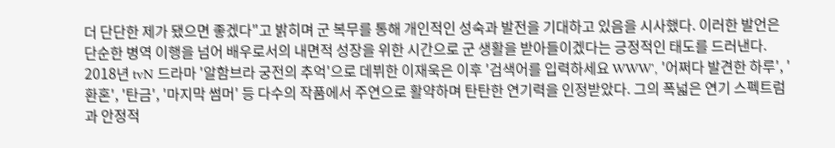더 단단한 제가 됐으면 좋겠다"고 밝히며 군 복무를 통해 개인적인 성숙과 발전을 기대하고 있음을 시사했다. 이러한 발언은 단순한 병역 이행을 넘어 배우로서의 내면적 성장을 위한 시간으로 군 생활을 받아들이겠다는 긍정적인 태도를 드러낸다. 2018년 tvN 드라마 '알함브라 궁전의 추억'으로 데뷔한 이재욱은 이후 '검색어를 입력하세요 WWW', '어쩌다 발견한 하루', '환혼', '탄금', '마지막 썸머' 등 다수의 작품에서 주연으로 활약하며 탄탄한 연기력을 인정받았다. 그의 폭넓은 연기 스펙트럼과 안정적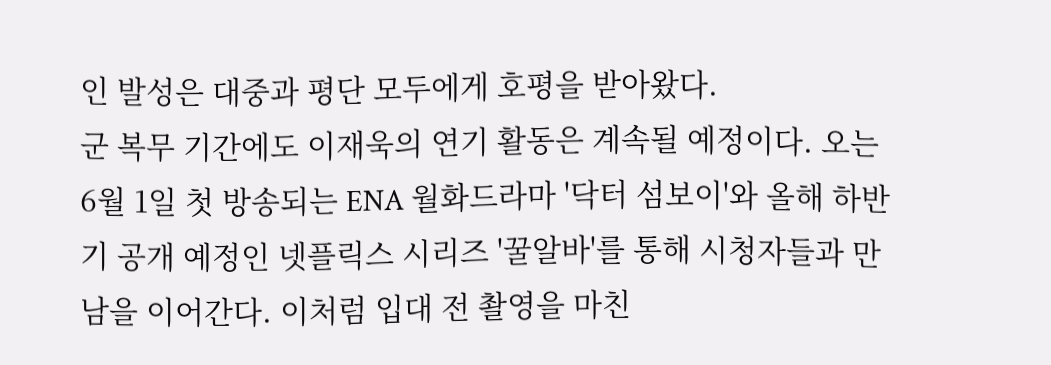인 발성은 대중과 평단 모두에게 호평을 받아왔다.
군 복무 기간에도 이재욱의 연기 활동은 계속될 예정이다. 오는 6월 1일 첫 방송되는 ENA 월화드라마 '닥터 섬보이'와 올해 하반기 공개 예정인 넷플릭스 시리즈 '꿀알바'를 통해 시청자들과 만남을 이어간다. 이처럼 입대 전 촬영을 마친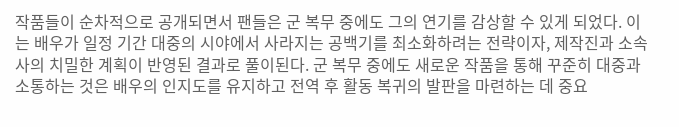작품들이 순차적으로 공개되면서 팬들은 군 복무 중에도 그의 연기를 감상할 수 있게 되었다. 이는 배우가 일정 기간 대중의 시야에서 사라지는 공백기를 최소화하려는 전략이자, 제작진과 소속사의 치밀한 계획이 반영된 결과로 풀이된다. 군 복무 중에도 새로운 작품을 통해 꾸준히 대중과 소통하는 것은 배우의 인지도를 유지하고 전역 후 활동 복귀의 발판을 마련하는 데 중요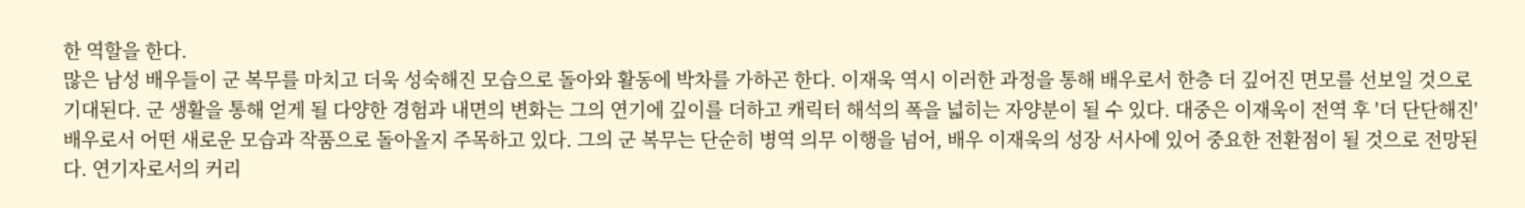한 역할을 한다.
많은 남성 배우들이 군 복무를 마치고 더욱 성숙해진 모습으로 돌아와 활동에 박차를 가하곤 한다. 이재욱 역시 이러한 과정을 통해 배우로서 한층 더 깊어진 면모를 선보일 것으로 기대된다. 군 생활을 통해 얻게 될 다양한 경험과 내면의 변화는 그의 연기에 깊이를 더하고 캐릭터 해석의 폭을 넓히는 자양분이 될 수 있다. 대중은 이재욱이 전역 후 '더 단단해진' 배우로서 어떤 새로운 모습과 작품으로 돌아올지 주목하고 있다. 그의 군 복무는 단순히 병역 의무 이행을 넘어, 배우 이재욱의 성장 서사에 있어 중요한 전환점이 될 것으로 전망된다. 연기자로서의 커리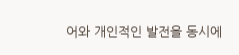어와 개인적인 발전을 동시에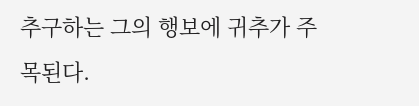추구하는 그의 행보에 귀추가 주목된다.